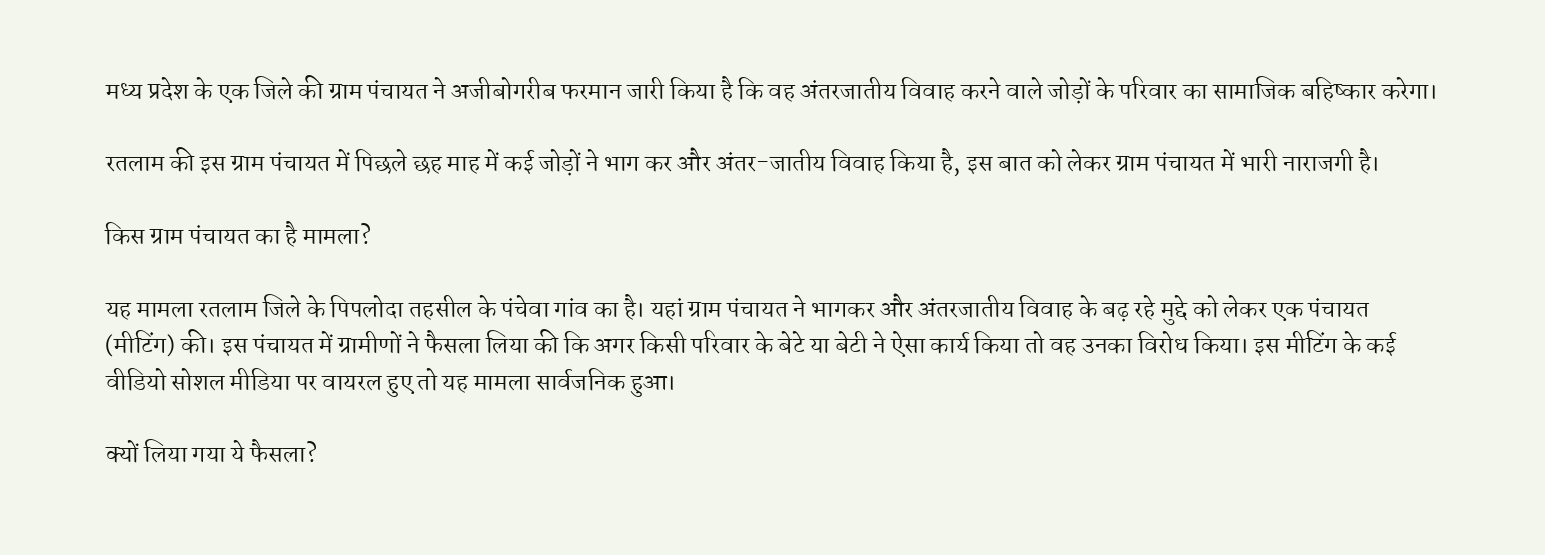मध्य प्रदेश के एक जिले की ग्राम पंचायत ने अजीबोगरीब फरमान जारी किया है कि वह अंतरजातीय विवाह करने वाले जोड़ों के परिवार का सामाजिक बहिष्कार करेगा।

रतलाम की इस ग्राम पंचायत में पिछले छह माह में कई जोड़ों ने भाग कर और अंतर-जातीय विवाह किया है, इस बात को लेकर ग्राम पंचायत में भारी नाराजगी है।

किस ग्राम पंचायत का है मामला?

यह मामला रतलाम जिले के पिपलोदा तहसील के पंचेवा गांव का है। यहां ग्राम पंचायत ने भागकर और अंतरजातीय विवाह के बढ़ रहे मुद्दे को लेकर एक पंचायत (मीटिंग) की। इस पंचायत में ग्रामीणों ने फैसला लिया की कि अगर किसी परिवार के बेटे या बेटी ने ऐसा कार्य किया तो वह उनका विरोध किया। इस मीटिंग के कई वीडियो सोशल मीडिया पर वायरल हुए तो यह मामला सार्वजनिक हुआ।

क्यों लिया गया ये फैसला?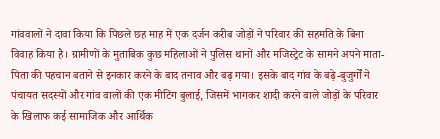गांववालों ने दावा किया कि पिछले छह माह में एक दर्जन करीब जोड़ों ने परिवार की सहमति के बिना विवाह किया है। ग्रामीणों के मुताबिक कुछ महिलाओं ने पुलिस थानों और मजिस्ट्रेट के सामने अपने माता-पिता की पहचान बताने से इनकार करने के बाद तनाव और बढ़ गया। इसके बाद गांव के बढ़े-बुजुर्गों ने पंचायत सदस्यों और गांव वालों की एक मीटिंग बुलाई, जिसमें भागकर शादी करने वाले जोड़ों के परिवार के खिलाफ कई सामाजिक और आर्थिक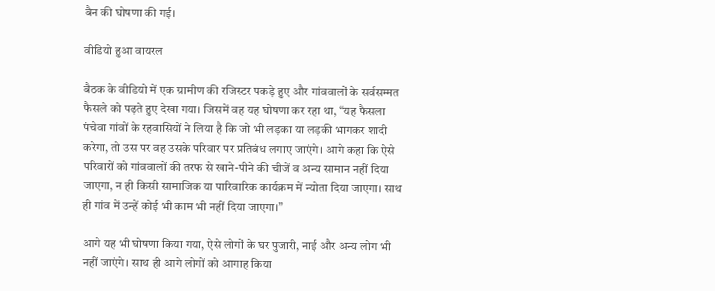बैन की घोषणा की गई।

वीडियो हुआ वायरल

बैठक के वीडियो में एक ग्रामीण की रजिस्टर पकड़े हुए और गांववालों के सर्वसम्मत फैसले को पढ़ते हुए देखा गया। जिसमें वह यह घोषणा कर रहा था, “यह फैसला पंचेवा गांवों के रहवासियों ने लिया है कि जो भी लड़का या लड़की भागकर शादी करेगा, तो उस पर वह उसके परिवार पर प्रतिबंध लगाए जाएंगे। आगे कहा कि ऐसे परिवारों को गांववालों की तरफ से खाने-पीने की चीजें व अन्य सामान नहीं दिया जाएगा, न ही किसी सामाजिक या पारिवारिक कार्यक्रम में न्योता दिया जाएगा। साथ ही गांव में उन्हें कोई भी काम भी नहीं दिया जाएगा।”

आगे यह भी घोषणा किया गया, ऐसे लोगों के घर पुजारी, नाई और अन्य लोग भी नहीं जाएंगे। साथ ही आगे लोगों को आगाह किया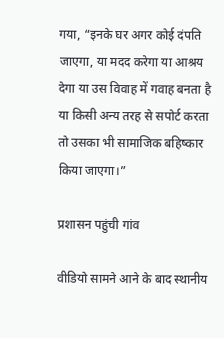गया, “इनके घर अगर कोई दंपति जाएगा, या मदद करेगा या आश्रय देगा या उस विवाह में गवाह बनता है या किसी अन्य तरह से सपोर्ट करता तो उसका भी सामाजिक बहिष्कार किया जाएगा।”

प्रशासन पहुंची गांव

वीडियो सामने आने के बाद स्थानीय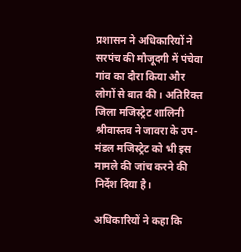प्रशासन ने अधिकारियों ने सरपंच की मौजूदगी में पंचेवा गांव का दौरा किया और लोगों से बात की। अतिरिक्त जिला मजिस्ट्रेट शालिनी श्रीवास्तव ने जावरा के उप-मंडल मजिस्ट्रेट को भी इस मामले की जांच करने की निर्देश दिया है।

अधिकारियों ने कहा कि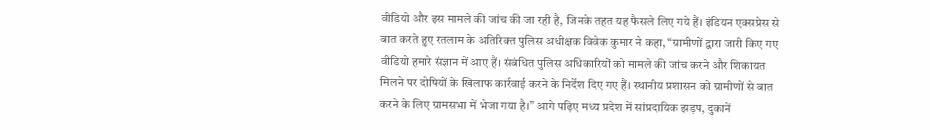वीडियो और इस मामले की जांच की जा रही है, जिनके तहत यह फैसले लिए गये हैं। इंडियन एक्सप्रेस से बात करते हुए रतलाम के अतिरिक्त पुलिस अधीक्षक विवेक कुमार ने कहा, “ग्रामीणों द्वारा जारी किए गए वीडियो हमारे संज्ञान में आए हैं। संबंधित पुलिस अधिकारियों को मामले की जांच करने और शिकायत मिलने पर दोषियों के खिलाफ कार्रवाई करने के निर्देश दिए गए हैं। स्थानीय प्रशासन को ग्रामीणों से बात करने के लिए ग्रामसभा में भेजा गया है।” आगे पढ़िए मध्य प्रदेश में सांप्रदायिक झड़प, दुकानें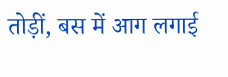तोड़ीं, बस में आग लगाई